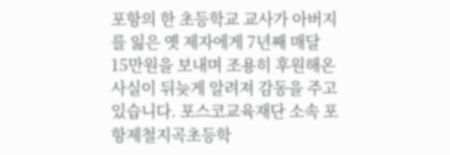포항의 한 초등학교 교사가 아버지를 잃은 옛 제자에게 7년째 매달 15만원을 보내며 조용히 후원해온 사실이 뒤늦게 알려져 감동을 주고 있습니다. 포스코교육재단 소속 포항제철지곡초등학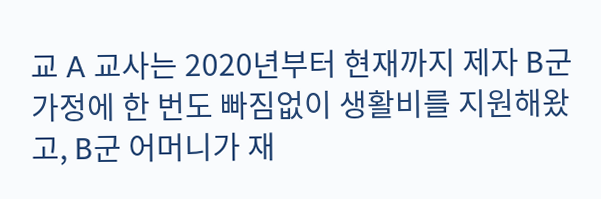교 A 교사는 2020년부터 현재까지 제자 B군 가정에 한 번도 빠짐없이 생활비를 지원해왔고, B군 어머니가 재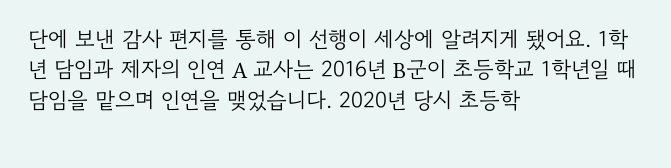단에 보낸 감사 편지를 통해 이 선행이 세상에 알려지게 됐어요. 1학년 담임과 제자의 인연 A 교사는 2016년 B군이 초등학교 1학년일 때 담임을 맡으며 인연을 맺었습니다. 2020년 당시 초등학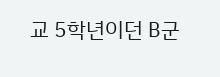교 5학년이던 B군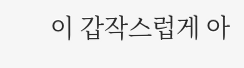이 갑작스럽게 아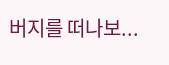버지를 떠나보...